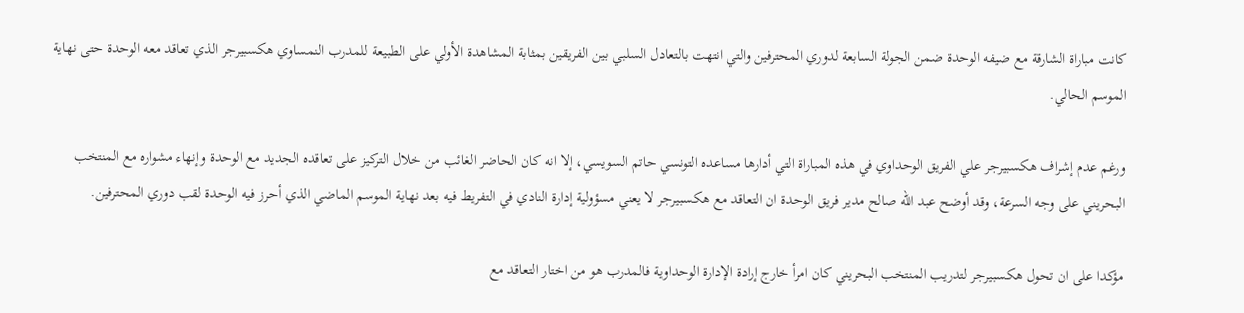كانت مباراة الشارقة مع ضيفه الوحدة ضمن الجولة السابعة لدوري المحترفين والتي انتهت بالتعادل السلبي بين الفريقين بمثابة المشاهدة الأولي على الطبيعة للمدرب النمساوي هكسبيرجر الذي تعاقد معه الوحدة حتى نهاية الموسم الحالي.

ورغم عدم إشراف هكسبيرجر علي الفريق الوحداوي في هذه المباراة التي أدارها مساعده التونسي حاتم السويسي، إلا انه كان الحاضر الغائب من خلال التركيز على تعاقده الجديد مع الوحدة وإنهاء مشواره مع المنتخب البحريني على وجه السرعة، وقد أوضح عبد الله صالح مدير فريق الوحدة ان التعاقد مع هكسبيرجر لا يعني مسؤولية إدارة النادي في التفريط فيه بعد نهاية الموسم الماضي الذي أحرز فيه الوحدة لقب دوري المحترفين.

مؤكدا على ان تحول هكسبيرجر لتدريب المنتخب البحريني كان امرأ خارج إرادة الإدارة الوحداوية فالمدرب هو من اختار التعاقد مع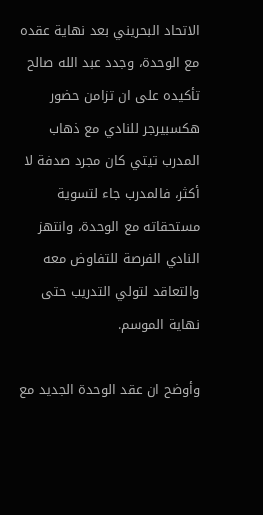الاتحاد البحريني بعد نهاية عقده مع الوحدة، وجدد عبد الله صالح تأكيده على ان تزامن حضور هكسبيرجر للنادي مع ذهاب المدرب تيتي كان مجرد صدفة لا أكثر، فالمدرب جاء لتسوية مستحقاته مع الوحدة، وانتهز النادي الفرصة للتفاوض معه والتعاقد لتولي التدريب حتى نهاية الموسم.

وأوضح ان عقد الوحدة الجديد مع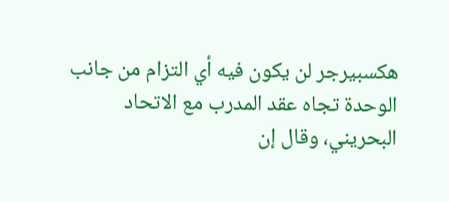هكسبيرجر لن يكون فيه أي التزام من جانب الوحدة تجاه عقد المدرب مع الاتحاد البحريني، وقال إن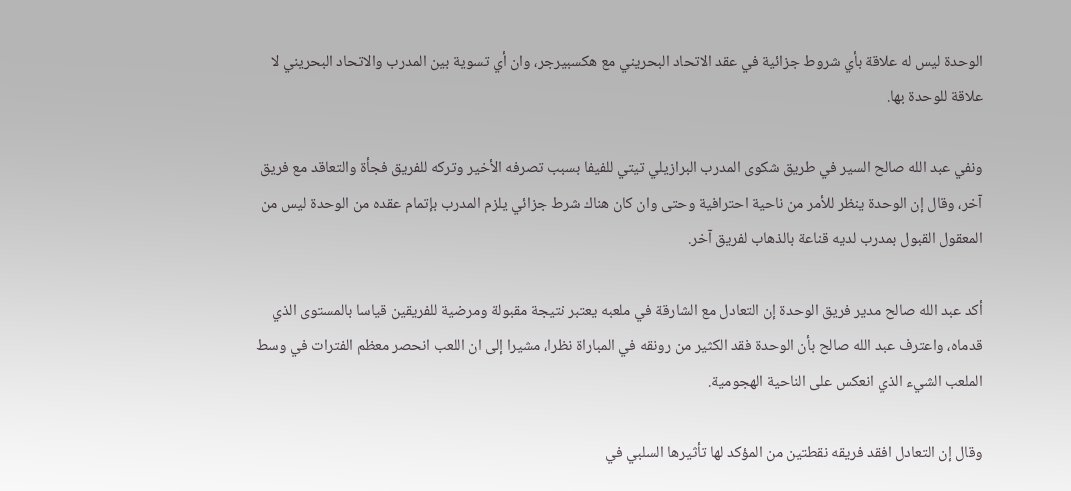الوحدة ليس له علاقة بأي شروط جزائية في عقد الاتحاد البحريني مع هكسبيرجر، وان أي تسوية بين المدرب والاتحاد البحريني لا علاقة للوحدة بها.

ونفي عبد الله صالح السير في طريق شكوى المدرب البرازيلي تيتي للفيفا بسبب تصرفه الأخير وتركه للفريق فجأة والتعاقد مع فريق آخر، وقال إن الوحدة ينظر للأمر من ناحية احترافية وحتى وان كان هناك شرط جزائي يلزم المدرب بإتمام عقده من الوحدة ليس من المعقول القبول بمدرب لديه قناعة بالذهاب لفريق آخر.

أكد عبد الله صالح مدير فريق الوحدة إن التعادل مع الشارقة في ملعبه يعتبر نتيجة مقبولة ومرضية للفريقين قياسا بالمستوى الذي قدماه، واعترف عبد الله صالح بأن الوحدة فقد الكثير من رونقه في المباراة نظرا، مشيرا إلى ان اللعب انحصر معظم الفترات في وسط الملعب الشيء الذي انعكس على الناحية الهجومية.

وقال إن التعادل افقد فريقه نقطتين من المؤكد لها تأثيرها السلبي في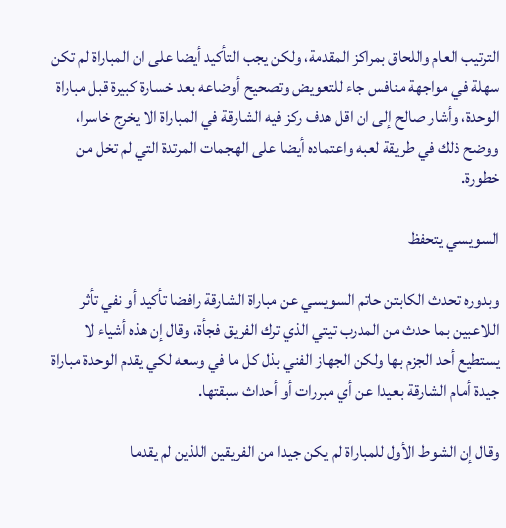الترتيب العام واللحاق بمراكز المقدمة، ولكن يجب التأكيد أيضا على ان المباراة لم تكن سهلة في مواجهة منافس جاء للتعويض وتصحيح أوضاعه بعد خسارة كبيرة قبل مباراة الوحدة، وأشار صالح إلى ان اقل هدف ركز فيه الشارقة في المباراة الا يخرج خاسرا، ووضح ذلك في طريقة لعبه واعتماده أيضا على الهجمات المرتدة التي لم تخل من خطورة.

السويسي يتحفظ

وبدوره تحدث الكابتن حاتم السويسي عن مباراة الشارقة رافضا تأكيد أو نفي تأثر اللاعبين بما حدث من المدرب تيتي الذي ترك الفريق فجأة، وقال إن هذه أشياء لا يستطيع أحد الجزم بها ولكن الجهاز الفني بذل كل ما في وسعه لكي يقدم الوحدة مباراة جيدة أمام الشارقة بعيدا عن أي مبررات أو أحداث سبقتها.

وقال إن الشوط الأول للمباراة لم يكن جيدا من الفريقين اللذين لم يقدما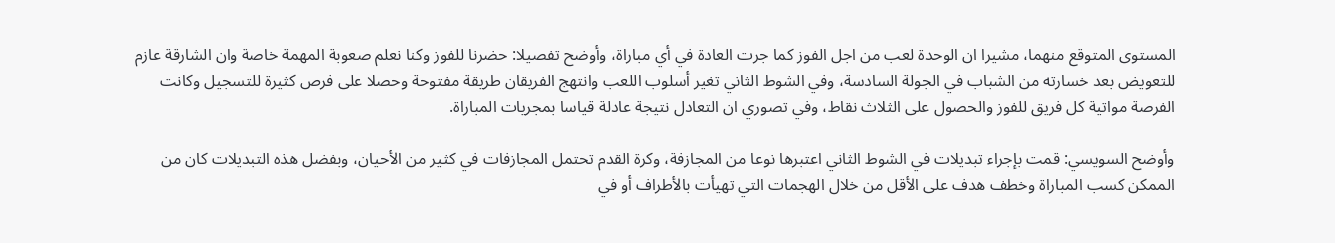المستوى المتوقع منهما، مشيرا ان الوحدة لعب من اجل الفوز كما جرت العادة في أي مباراة، وأوضح تفصيلا: حضرنا للفوز وكنا نعلم صعوبة المهمة خاصة وان الشارقة عازم للتعويض بعد خسارته من الشباب في الجولة السادسة، وفي الشوط الثاني تغير أسلوب اللعب وانتهج الفريقان طريقة مفتوحة وحصلا على فرص كثيرة للتسجيل وكانت الفرصة مواتية كل فريق للفوز والحصول على الثلاث نقاط، وفي تصوري ان التعادل نتيجة عادلة قياسا بمجريات المباراة.

وأوضح السويسي: قمت بإجراء تبديلات في الشوط الثاني اعتبرها نوعا من المجازفة، وكرة القدم تحتمل المجازفات في كثير من الأحيان، وبفضل هذه التبديلات كان من الممكن كسب المباراة وخطف هدف على الأقل من خلال الهجمات التي تهيأت بالأطراف أو في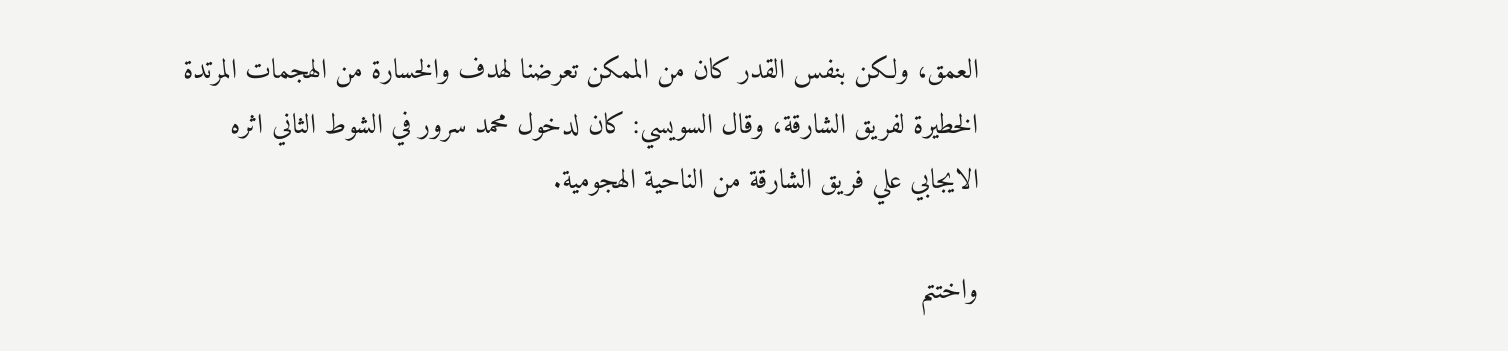العمق، ولكن بنفس القدر كان من الممكن تعرضنا لهدف والخسارة من الهجمات المرتدة الخطيرة لفريق الشارقة، وقال السويسي: كان لدخول محمد سرور في الشوط الثاني اثره الايجابي علي فريق الشارقة من الناحية الهجومية.

واختتم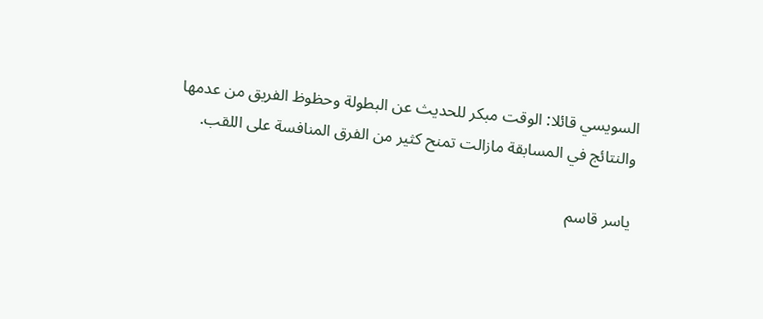السويسي قائلا: الوقت مبكر للحديث عن البطولة وحظوظ الفريق من عدمها والنتائج في المسابقة مازالت تمنح كثير من الفرق المنافسة على اللقب.

ياسر قاسم